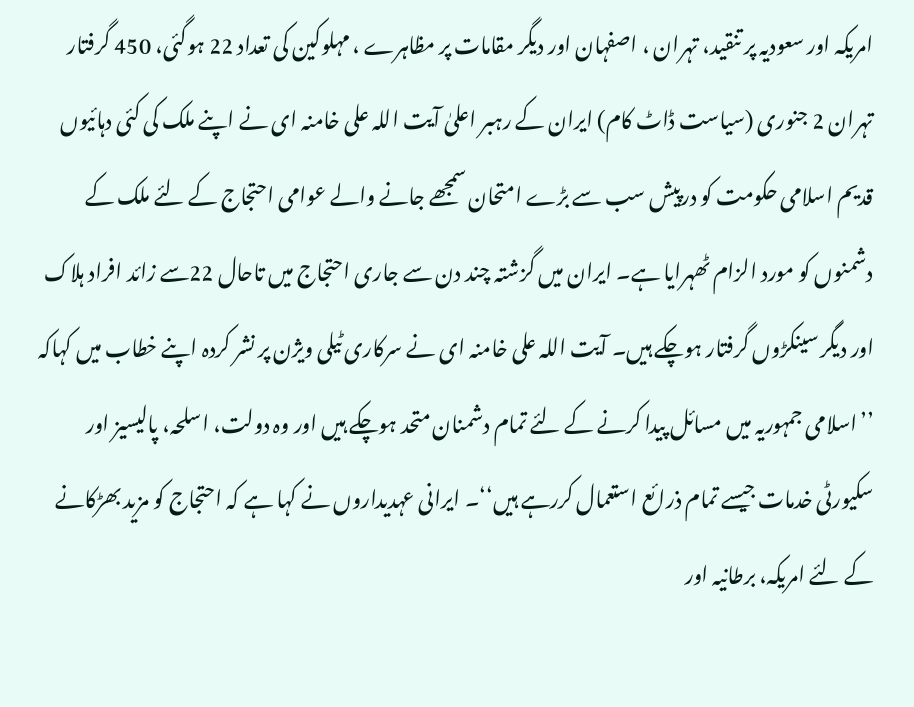امریکہ اور سعودیہ پر تنقید، تہران ، اصفہان اور دیگر مقامات پر مظاہرے ، مہلوکین کی تعداد 22 ہوگئی، 450 گرفتار
تہران 2 جنوری (سیاست ڈاٹ کام) ایران کے رہبر اعلیٰ آیت اللہ علی خامنہ ای نے اپنے ملک کی کئی دہائیوں قدیم اسلامی حکومت کو درپیش سب سے بڑے امتحان سمجھے جانے والے عوامی احتجاج کے لئے ملک کے دشمنوں کو مورد الزام ٹھہرایا ہے۔ ایران میں گزشتہ چند دن سے جاری احتجاج میں تاحال 22سے زائد افراد ہلاک اور دیگر سینکڑوں گرفتار ہوچکے ہیں۔ آیت اللہ علی خامنہ ای نے سرکاری ٹیلی ویژن پر نشر کردہ اپنے خطاب میں کہاکہ ’’اسلامی جمہوریہ میں مسائل پیدا کرنے کے لئے تمام دشمنان متحد ہوچکے ہیں اور وہ دولت، اسلحہ، پالیسیز اور سکیورٹی خدمات جیسے تمام ذرائع استعمال کررہے ہیں‘‘۔ ایرانی عہدیداروں نے کہا ہے کہ احتجاج کو مزید بھڑکانے کے لئے امریکہ، برطانیہ اور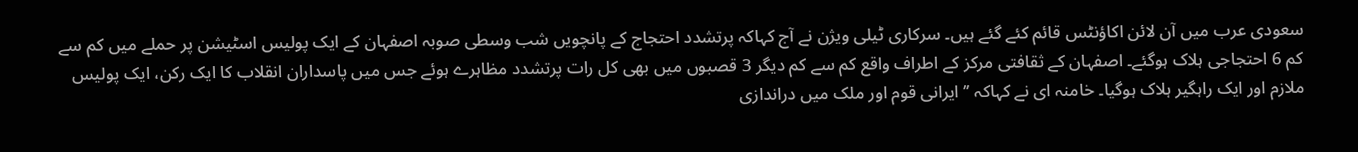سعودی عرب میں آن لائن اکاؤنٹس قائم کئے گئے ہیں۔ سرکاری ٹیلی ویژن نے آج کہاکہ پرتشدد احتجاج کے پانچویں شب وسطی صوبہ اصفہان کے ایک پولیس اسٹیشن پر حملے میں کم سے کم 6 احتجاجی ہلاک ہوگئے۔ اصفہان کے ثقافتی مرکز کے اطراف واقع کم سے کم دیگر 3 قصبوں میں بھی کل رات پرتشدد مظاہرے ہوئے جس میں پاسداران انقلاب کا ایک رکن، ایک پولیس ملازم اور ایک راہگیر ہلاک ہوگیا۔ خامنہ ای نے کہاکہ ’’ایرانی قوم اور ملک میں دراندازی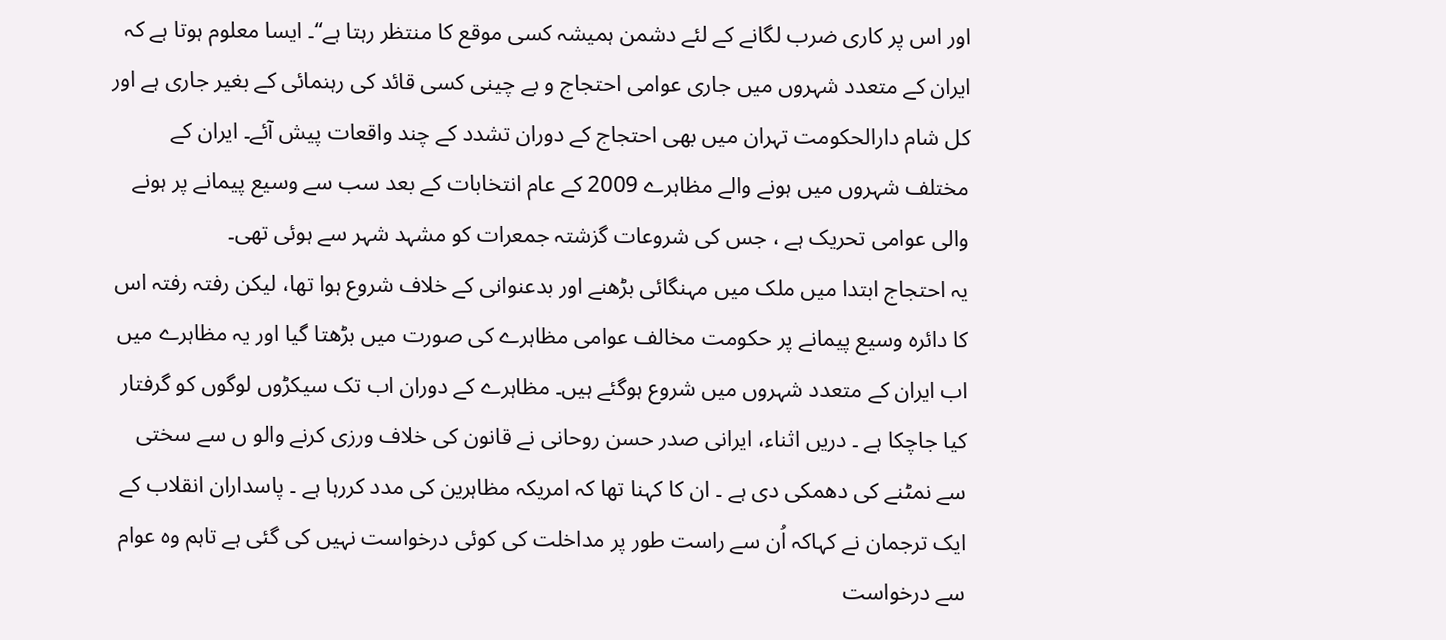اور اس پر کاری ضرب لگانے کے لئے دشمن ہمیشہ کسی موقع کا منتظر رہتا ہے‘‘۔ ایسا معلوم ہوتا ہے کہ ایران کے متعدد شہروں میں جاری عوامی احتجاج و بے چینی کسی قائد کی رہنمائی کے بغیر جاری ہے اور کل شام دارالحکومت تہران میں بھی احتجاج کے دوران تشدد کے چند واقعات پیش آئے۔ ایران کے مختلف شہروں میں ہونے والے مظاہرے 2009 کے عام انتخابات کے بعد سب سے وسیع پیمانے پر ہونے والی عوامی تحریک ہے ، جس کی شروعات گزشتہ جمعرات کو مشہد شہر سے ہوئی تھی۔
یہ احتجاج ابتدا میں ملک میں مہنگائی بڑھنے اور بدعنوانی کے خلاف شروع ہوا تھا، لیکن رفتہ رفتہ اس کا دائرہ وسیع پیمانے پر حکومت مخالف عوامی مظاہرے کی صورت میں بڑھتا گیا اور یہ مظاہرے میں اب ایران کے متعدد شہروں میں شروع ہوگئے ہیں۔ مظاہرے کے دوران اب تک سیکڑوں لوگوں کو گرفتار کیا جاچکا ہے ۔ دریں اثناء، ایرانی صدر حسن روحانی نے قانون کی خلاف ورزی کرنے والو ں سے سختی سے نمٹنے کی دھمکی دی ہے ۔ ان کا کہنا تھا کہ امریکہ مظاہرین کی مدد کررہا ہے ۔ پاسداران انقلاب کے ایک ترجمان نے کہاکہ اُن سے راست طور پر مداخلت کی کوئی درخواست نہیں کی گئی ہے تاہم وہ عوام سے درخواست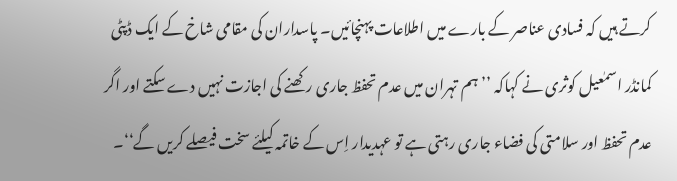کرتے ہیں کہ فسادی عناصر کے بارے میں اطلاعات پہنچائیں۔ پاسداران کی مقامی شاخ کے ایک ڈپٹی کمانڈر اسمٰعیل کوثری نے کہاکہ ’’ہم تہران میں عدم تحفظ جاری رکھنے کی اجازت نہیں دے سکتے اور اگر عدم تحفظ اور سلامتی کی فضاء جاری رہتی ہے تو عہدیدار اِس کے خاتمہ کیلئے سخت فیصلے کریں گے‘‘۔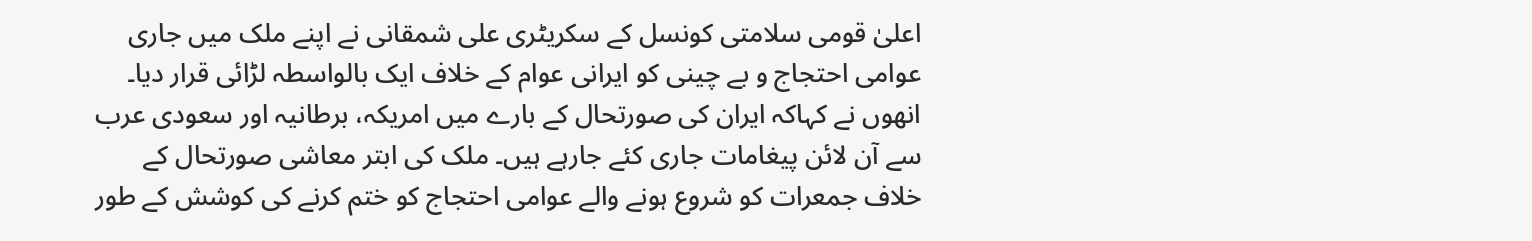اعلیٰ قومی سلامتی کونسل کے سکریٹری علی شمقانی نے اپنے ملک میں جاری عوامی احتجاج و بے چینی کو ایرانی عوام کے خلاف ایک بالواسطہ لڑائی قرار دیا۔ انھوں نے کہاکہ ایران کی صورتحال کے بارے میں امریکہ، برطانیہ اور سعودی عرب سے آن لائن پیغامات جاری کئے جارہے ہیں۔ ملک کی ابتر معاشی صورتحال کے خلاف جمعرات کو شروع ہونے والے عوامی احتجاج کو ختم کرنے کی کوشش کے طور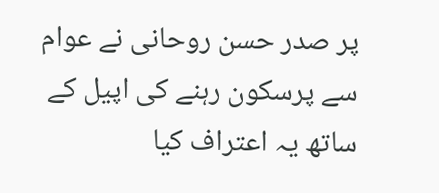پر صدر حسن روحانی نے عوام سے پرسکون رہنے کی اپیل کے ساتھ یہ اعتراف کیا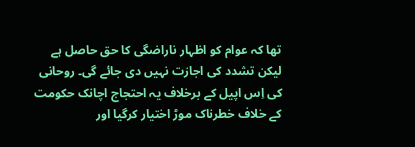تھا کہ عوام کو اظہار ناراضگی کا حق حاصل ہے لیکن تشدد کی اجازت نہیں دی جائے گی۔ روحانی کی اِس اپیل کے برخلاف یہ احتجاج اچانک حکومت کے خلاف خطرناک موڑ اختیار کرگیا اور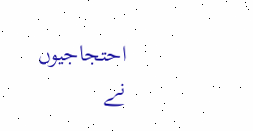احتجاجیوں نے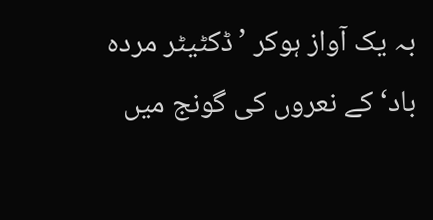بہ یک آواز ہوکر ’ڈکٹیٹر مردہ باد‘ کے نعروں کی گونج میں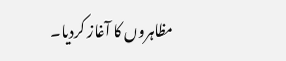مظاہروں کا آغاز کردیا۔